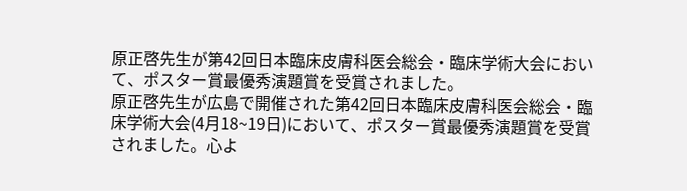原正啓先生が第42回日本臨床皮膚科医会総会・臨床学術大会において、ポスター賞最優秀演題賞を受賞されました。
原正啓先生が広島で開催された第42回日本臨床皮膚科医会総会・臨床学術大会(4月18~19日)において、ポスター賞最優秀演題賞を受賞されました。心よ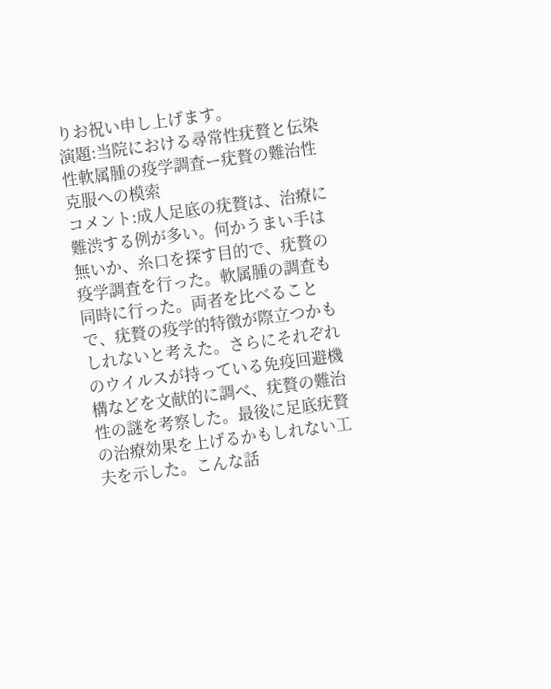りお祝い申し上げます。
演題:当院における尋常性疣贅と伝染性軟属腫の疫学調査ー疣贅の難治性克服への模索
コメント:成人足底の疣贅は、治療に難渋する例が多い。何かうまい手は無いか、糸口を探す目的で、疣贅の疫学調査を行った。軟属腫の調査も同時に行った。両者を比べることで、疣贅の疫学的特徴が際立つかもしれないと考えた。さらにそれぞれのウイルスが持っている免疫回避機構などを文献的に調べ、疣贅の難治性の謎を考察した。最後に足底疣贅の治療効果を上げるかもしれない工夫を示した。こんな話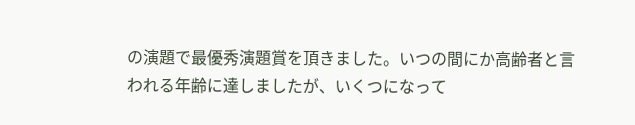の演題で最優秀演題賞を頂きました。いつの間にか高齢者と言われる年齢に達しましたが、いくつになって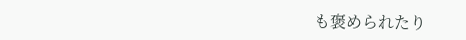も褒められたり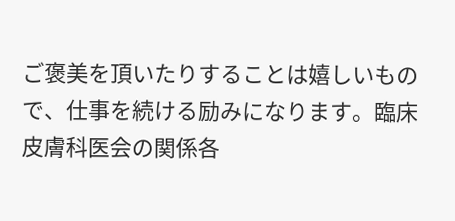ご褒美を頂いたりすることは嬉しいもので、仕事を続ける励みになります。臨床皮膚科医会の関係各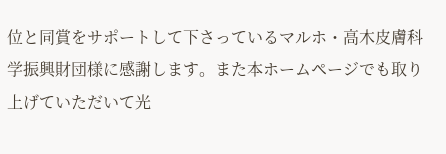位と同賞をサポートして下さっているマルホ・高木皮膚科学振興財団様に感謝します。また本ホームページでも取り上げていただいて光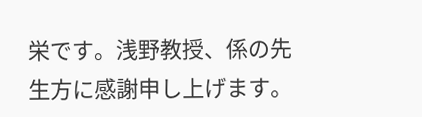栄です。浅野教授、係の先生方に感謝申し上げます。